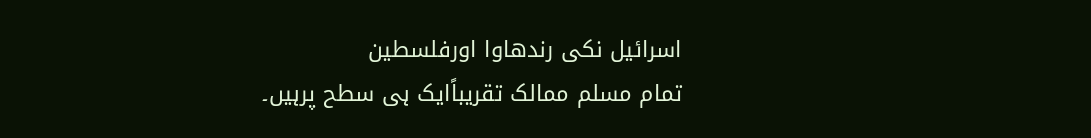اسرائیل نکی رندھاوا اورفلسطین
تمام مسلم ممالک تقریباًایک ہی سطح پرہیں۔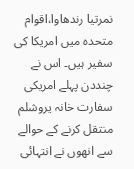نمرتیا رندھاوا،اقوام متحدہ میں امریکا کی سفیر ہیں۔ اس نے چنددن پہلے امریکی سفارت خانہ یروشلم منتقل کرنے کے حوالے سے انھوں نے انتہائی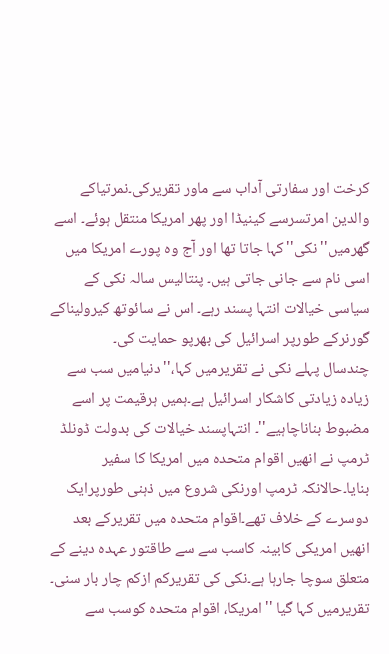کرخت اور سفارتی آداب سے ماور تقریرکی۔نمرتیاکے والدین امرتسرسے کینیڈا اور پھر امریکا منتقل ہوئے۔ اسے گھرمیں''نکی''کہا جاتا تھا اور آج وہ پورے امریکا میں اسی نام سے جانی جاتی ہیں۔ پنتالیس سالہ نکی کے سیاسی خیالات انتہا پسند رہے۔ اس نے سائوتھ کیرولیناکے گورنرکے طورپر اسرائیل کی بھرپو حمایت کی۔
چندسال پہلے نکی نے تقریرمیں کہا،''دنیامیں سب سے زیادہ زیادتی کاشکار اسرائیل ہے۔ہمیں ہرقیمت پر اسے مضبوط بناناچاہیے''۔ انتہاپسند خیالات کی بدولت ڈونلڈ ٹرمپ نے انھیں اقوام متحدہ میں امریکا کا سفیر بنایا۔حالانکہ ٹرمپ اورنکی شروع میں ذہنی طورپرایک دوسرے کے خلاف تھے۔اقوام متحدہ میں تقریرکے بعد انھیں امریکی کابینہ کاسب سے سے طاقتور عہدہ دینے کے متعلق سوچا جارہا ہے۔نکی کی تقریرکم ازکم چار بار سنی۔ تقریرمیں کہا گیا ''امریکا، اقوام متحدہ کوسب سے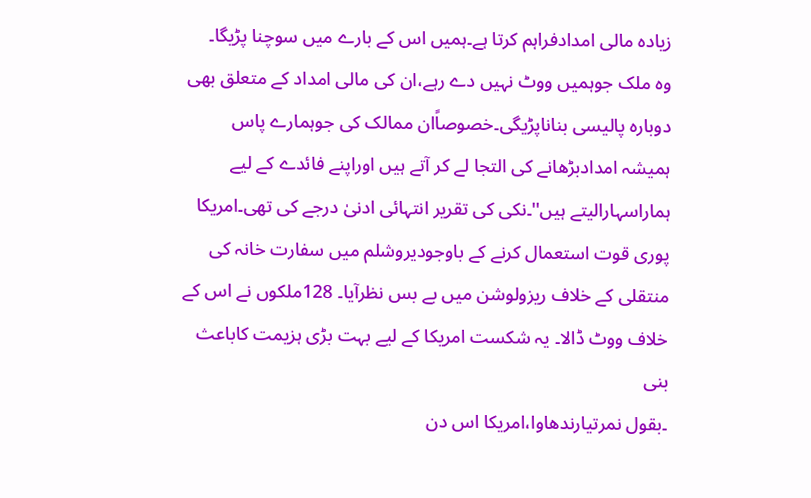زیادہ مالی امدادفراہم کرتا ہے۔ہمیں اس کے بارے میں سوچنا پڑیگا۔
وہ ملک جوہمیں ووٹ نہیں دے رہے،ان کی مالی امداد کے متعلق بھی دوبارہ پالیسی بناناپڑیگی۔خصوصاًان ممالک کی جوہمارے پاس ہمیشہ امدادبڑھانے کی التجا لے کر آتے ہیں اوراپنے فائدے کے لیے ہماراسہارالیتے ہیں''۔نکی کی تقریر انتہائی ادنیٰ درجے کی تھی۔امریکا پوری قوت استعمال کرنے کے باوجودیروشلم میں سفارت خانہ کی منتقلی کے خلاف ریزولوشن میں بے بس نظرآیا۔ 128ملکوں نے اس کے خلاف ووٹ ڈالا۔ یہ شکست امریکا کے لیے بہت بڑی ہزیمت کاباعث بنی
۔بقول نمرتیارندھاوا،امریکا اس دن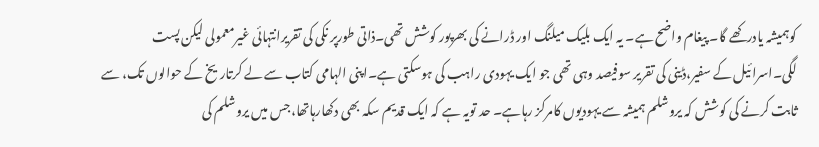کوہمیشہ یادرکھے گا۔ پیغام واضح ہے۔ یہ ایک بلیک میلنگ اور ڈرانے کی بھرپور کوشش تھی۔ذاتی طورپر نکی کی تقریرانتہائی غیرمعمولی لیکن پست لگی۔اسرائیل کے سفیر،ڈینی کی تقریر سوفیصد وہی تھی جو ایک یہودی راہب کی ہوسکتی ہے۔اپنی الہامی کتاب سے لے کرتاریخ کے حوالوں تک، سے ثابت کرنے کی کوشش کہ یروشلم ہمیشہ سے یہودیوں کامرکز رہاہے۔ حد تویہ ہے کہ ایک قدیم سکہ بھی دکھارہاتھا،جس میں یروشلم کی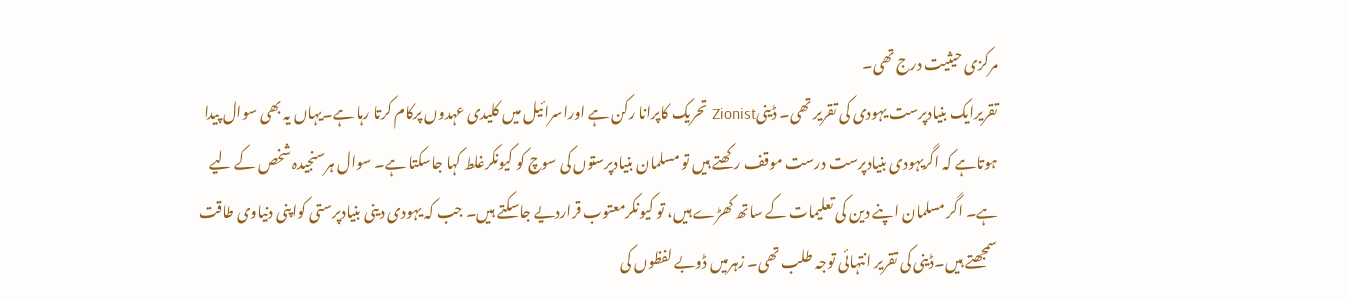مرکزی حیثیت درج تھی۔
تقریرایک بنیادپرست یہودی کی تقریر تھی۔ ڈینیZionist تحریک کاپرانا رکن ہے اوراسرائیل میں کلیدی عہدوں پرکام کرتا رہا ہے۔یہاں یہ بھی سوال پیدا ہوتاہے کہ اگریہودی بنیادپرست درست موقف رکھتے ہیں تو مسلمان بنیادپرستوں کی سوچ کو کیونکرغلط کہا جاسکتا ہے۔ سوال ہرسنجیدہ شخص کے لیے ہے۔ اگر مسلمان اپنے دین کی تعلیمات کے ساتھ کھڑے ہیں، تو کیونکرمعتوب قراردیے جاسکتے ہیں۔ جب کہ یہودی دینی بنیادپرستی کواپنی دنیاوی طاقت سمجھتے ہیں۔ڈینی کی تقریر انتہائی توجہ طلب تھی۔ زہرمیں ڈوبے لفظوں کی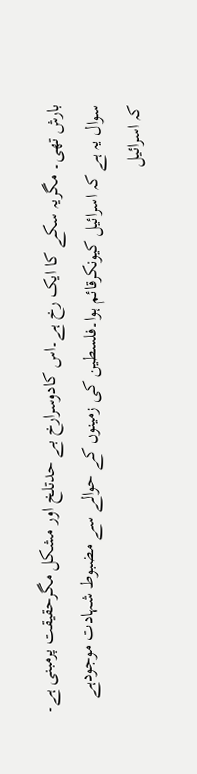بارش تھی۔ مگریہ سکے کا ایک رخ ہے۔اس کادوسرارخ بے حدتلخ اور مشکل مگرحقیقت پرمبنی ہے۔
سوال یہ ہے کہ اسرائیل کیونکرقائم ہوا۔فلسطین کی زمینوں کے حوالے سے مضبوط شہادت موجودہے کہ اسرائیل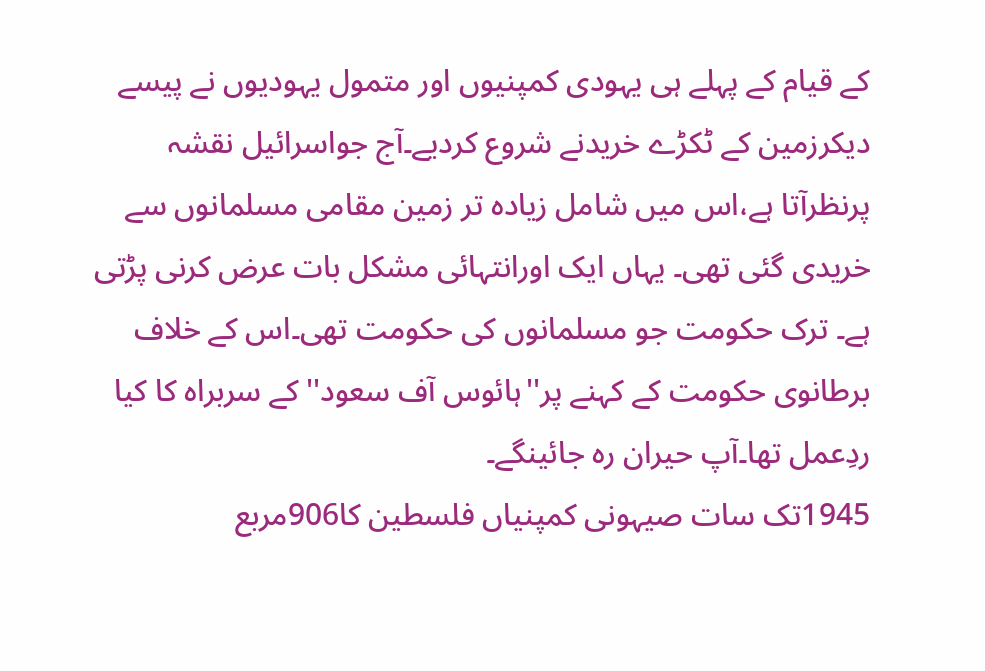کے قیام کے پہلے ہی یہودی کمپنیوں اور متمول یہودیوں نے پیسے دیکرزمین کے ٹکڑے خریدنے شروع کردیے۔آج جواسرائیل نقشہ پرنظرآتا ہے،اس میں شامل زیادہ تر زمین مقامی مسلمانوں سے خریدی گئی تھی۔ یہاں ایک اورانتہائی مشکل بات عرض کرنی پڑتی ہے۔ ترک حکومت جو مسلمانوں کی حکومت تھی۔اس کے خلاف برطانوی حکومت کے کہنے پر''ہائوس آف سعود'' کے سربراہ کا کیا ردِعمل تھا۔آپ حیران رہ جائینگے۔
1945تک سات صیہونی کمپنیاں فلسطین کا906مربع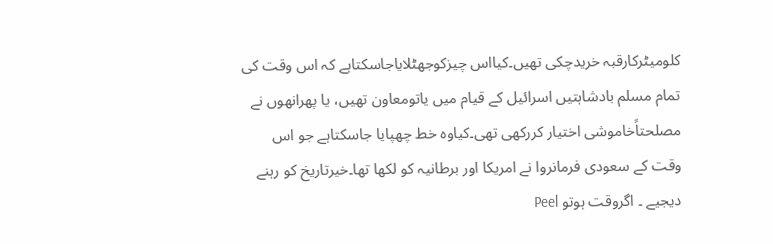کلومیٹرکارقبہ خریدچکی تھیں۔کیااس چیزکوجھٹلایاجاسکتاہے کہ اس وقت کی تمام مسلم بادشاہتیں اسرائیل کے قیام میں یاتومعاون تھیں، یا پھرانھوں نے مصلحتاًخاموشی اختیار کررکھی تھی۔کیاوہ خط چھپایا جاسکتاہے جو اس وقت کے سعودی فرمانروا نے امریکا اور برطانیہ کو لکھا تھا۔خیرتاریخ کو رہنے دیجیے ۔ اگروقت ہوتو Peel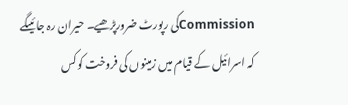Commissionکی رپورٹ ضرورپڑھیے۔ حیران رہ جائیںگے کہ اسرائیل کے قیام میں زمینوں کی فروخت کوکس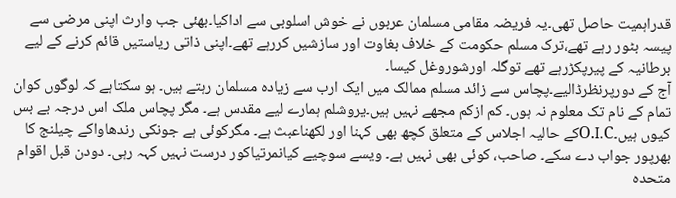قدراہمیت حاصل تھی۔یہ فریضہ مقامی مسلمان عربوں نے خوش اسلوبی سے اداکیا۔بھئی جب وارث اپنی مرضی سے پیسہ بٹور رہے تھے،ترک مسلم حکومت کے خلاف بغاوت اور سازشیں کررہے تھے۔اپنی ذاتی ریاستیں قائم کرنے کے لیے برطانیہ کے پیرپکڑرہے تھے توگلہ اورشوروغل کیسا۔
آج کے دورپرنظرڈالیے۔پچاس سے زائد مسلم ممالک میں ایک ارب سے زیادہ مسلمان رہتے ہیں۔ ہو سکتاہے کہ لوگوں کوان تمام کے نام تک معلوم نہ ہوں۔ کم ازکم مجھے نہیں ہیں۔یروشلم ہمارے لیے مقدس ہے۔ مگر پچاس ملک اس درجہ بے بس کیوں ہیں۔O.I.Cکے حالیہ اجلاس کے متعلق کچھ بھی کہنا اور لکھناعبث ہے۔ مگرکوئی ہے جونکی رندھاواکے چیلنج کا بھرپور جواب دے سکے۔ صاحب، کوئی بھی نہیں ہے۔ ویسے سوچیے کیانمرتیاکور درست نہیں کہہ رہی۔ دودن قبل اقوام متحدہ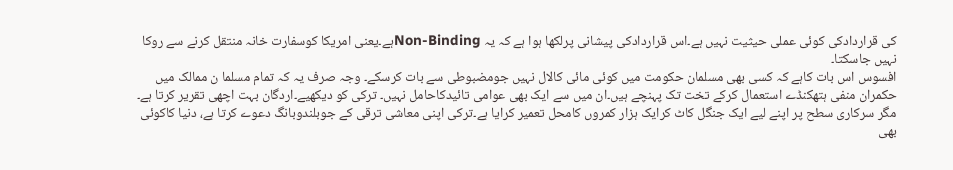کی قراردادکی کوئی عملی حیثیت نہیں ہے۔اس قراردادکی پیشانی پرلکھا ہوا ہے کہ یہ Non-Bindingہے۔یعنی امریکا کوسفارت خانہ منتقل کرنے سے روکا نہیں جاسکتا۔
افسوس اس بات کاہے کہ کسی بھی مسلمان حکومت میں کوئی مائی کالال نہیں جومضبوطی سے بات کرسکے۔ وجہ صرف یہ کہ تمام مسلما ن ممالک میں حکمران منفی ہتھکنڈے استعمال کرکے تخت تک پہنچے ہیں۔ان میں سے ایک بھی عوامی تائیدکاحامل نہیں۔ ترکی کو دیکھیے۔اردگان بہت اچھی تقریر کرتا ہے۔ مگر سرکاری سطح پر اپنے لیے ایک جنگل کاٹ کرایک ہزار کمروں کامحل تعمیر کرایا ہے۔ترکی اپنی معاشی ترقی کے جوبلندوبانگ دعوے کرتا ہے، دنیا کاکوئی بھی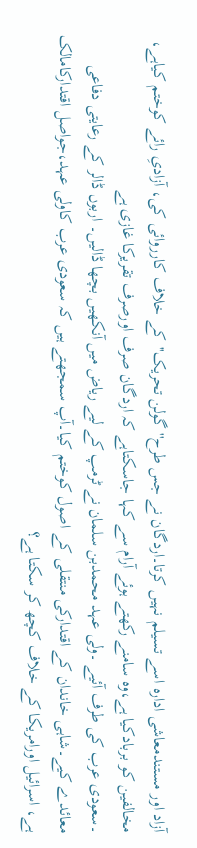آزاد اور مستندمعاشی ادارہ اسے تسیلم نہیں کرتا۔اردگان نے جس طرح''گولن تحریک''کے خلاف کارروائی کی، آزادیِ رائے کوختم کیاہے، مخالفین کو بربادکیا ہے،وہ سامنے رکھتے ہوئے آرام سے کہا جاسکتاہے کہ اردگان صرف اورصرف تقریرکا غازی ہے
۔سعودی عرب کی طرف آئیے ۔ولی عہد محمدبن سلمان نے ٹرمپ کے لیے ریاض میں آنکھیں بچھا ڈالیں۔ اربوں ڈالر کے رعایتی دفاعی معائدے کیے۔شاہی خاندان کے اقتدارکی منتقلی کے اصول کوختم کیا۔آپ سمجھتے ہیں کہ سعودی عرب کاولی عہد،جواصل اقتدارکامالک ہے، اسرائیل اورامریکا کے خلاف کچھ کر سکتا ہے؟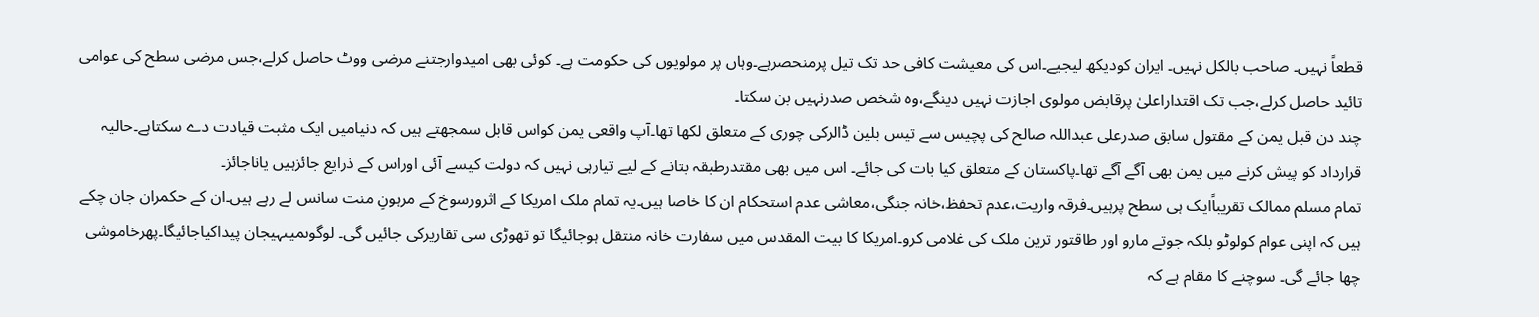قطعاً نہیں۔ صاحب بالکل نہیں۔ ایران کودیکھ لیجیے۔اس کی معیشت کافی حد تک تیل پرمنحصرہے۔وہاں پر مولویوں کی حکومت ہے۔ کوئی بھی امیدوارجتنے مرضی ووٹ حاصل کرلے،جس مرضی سطح کی عوامی تائید حاصل کرلے،جب تک اقتداراعلیٰ پرقابض مولوی اجازت نہیں دینگے،وہ شخص صدرنہیں بن سکتا۔
چند دن قبل یمن کے مقتول سابق صدرعلی عبداللہ صالح کی پچیس سے تیس بلین ڈالرکی چوری کے متعلق لکھا تھا۔آپ واقعی یمن کواس قابل سمجھتے ہیں کہ دنیامیں ایک مثبت قیادت دے سکتاہے۔حالیہ قرارداد کو پیش کرنے میں یمن بھی آگے آگے تھا۔پاکستان کے متعلق کیا بات کی جائے۔ اس میں بھی مقتدرطبقہ بتانے کے لیے تیارہی نہیں کہ دولت کیسے آئی اوراس کے ذرایع جائزہیں یاناجائز۔
تمام مسلم ممالک تقریباًایک ہی سطح پرہیں۔فرقہ واریت،عدم تحفظ،خانہ جنگی،معاشی عدم استحکام ان کا خاصا ہیں۔یہ تمام ملک امریکا کے اثرورسوخ کے مرہونِ منت سانس لے رہے ہیں۔ان کے حکمران جان چکے ہیں کہ اپنی عوام کولوٹو بلکہ جوتے مارو اور طاقتور ترین ملک کی غلامی کرو۔امریکا کا بیت المقدس میں سفارت خانہ منتقل ہوجائیگا تو تھوڑی سی تقاریرکی جائیں گی۔ لوگوںمیںہیجان پیداکیاجائیگا۔پھرخاموشی چھا جائے گی۔ سوچنے کا مقام ہے کہ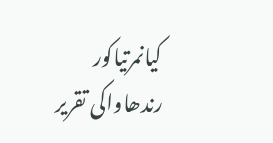کیانمرتیاکور رندھاواکی تقریر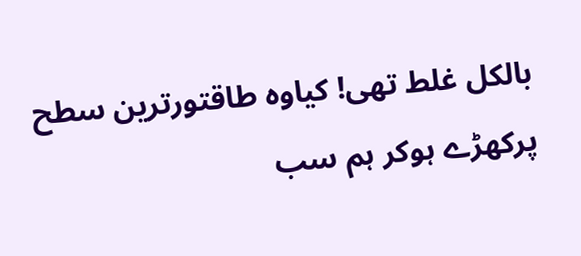بالکل غلط تھی! کیاوہ طاقتورترین سطح پرکھڑے ہوکر ہم سب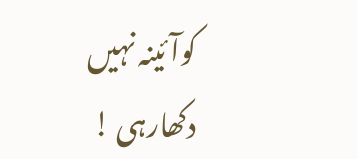کوآئینہ نہیں دکھارہی !